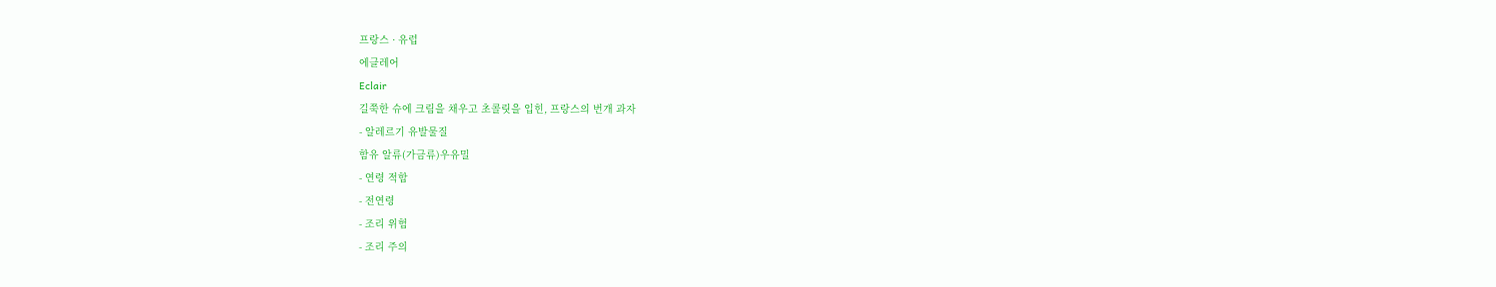프랑스 · 유럽
에클레어
Eclair
길쭉한 슈에 크림을 채우고 초콜릿을 입힌, 프랑스의 번개 과자
- 알레르기 유발물질
함유 알류(가금류)우유밀
- 연령 적합
- 전연령
- 조리 위험
- 조리 주의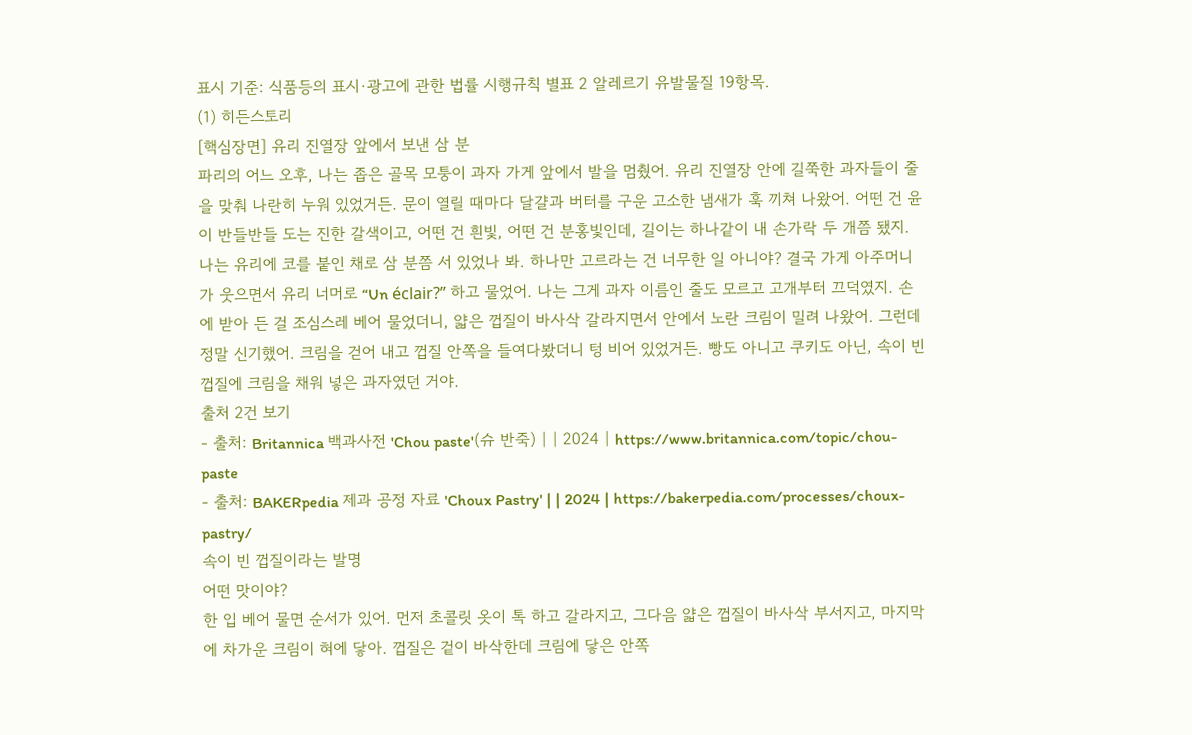표시 기준: 식품등의 표시·광고에 관한 법률 시행규칙 별표 2 알레르기 유발물질 19항목.
(1) 히든스토리
[핵심장면] 유리 진열장 앞에서 보낸 삼 분
파리의 어느 오후, 나는 좁은 골목 모퉁이 과자 가게 앞에서 발을 멈췄어. 유리 진열장 안에 길쭉한 과자들이 줄을 맞춰 나란히 누워 있었거든. 문이 열릴 때마다 달걀과 버터를 구운 고소한 냄새가 훅 끼쳐 나왔어. 어떤 건 윤이 반들반들 도는 진한 갈색이고, 어떤 건 흰빛, 어떤 건 분홍빛인데, 길이는 하나같이 내 손가락 두 개쯤 됐지. 나는 유리에 코를 붙인 채로 삼 분쯤 서 있었나 봐. 하나만 고르라는 건 너무한 일 아니야? 결국 가게 아주머니가 웃으면서 유리 너머로 “Un éclair?” 하고 물었어. 나는 그게 과자 이름인 줄도 모르고 고개부터 끄덕였지. 손에 받아 든 걸 조심스레 베어 물었더니, 얇은 껍질이 바사삭 갈라지면서 안에서 노란 크림이 밀려 나왔어. 그런데 정말 신기했어. 크림을 걷어 내고 껍질 안쪽을 들여다봤더니 텅 비어 있었거든. 빵도 아니고 쿠키도 아닌, 속이 빈 껍질에 크림을 채워 넣은 과자였던 거야.
출처 2건 보기
- 출처: Britannica 백과사전 'Chou paste'(슈 반죽) | | 2024 | https://www.britannica.com/topic/chou-paste
- 출처: BAKERpedia 제과 공정 자료 'Choux Pastry' | | 2024 | https://bakerpedia.com/processes/choux-pastry/
속이 빈 껍질이라는 발명
어떤 맛이야?
한 입 베어 물면 순서가 있어. 먼저 초콜릿 옷이 톡 하고 갈라지고, 그다음 얇은 껍질이 바사삭 부서지고, 마지막에 차가운 크림이 혀에 닿아. 껍질은 겉이 바삭한데 크림에 닿은 안쪽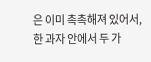은 이미 촉촉해져 있어서, 한 과자 안에서 두 가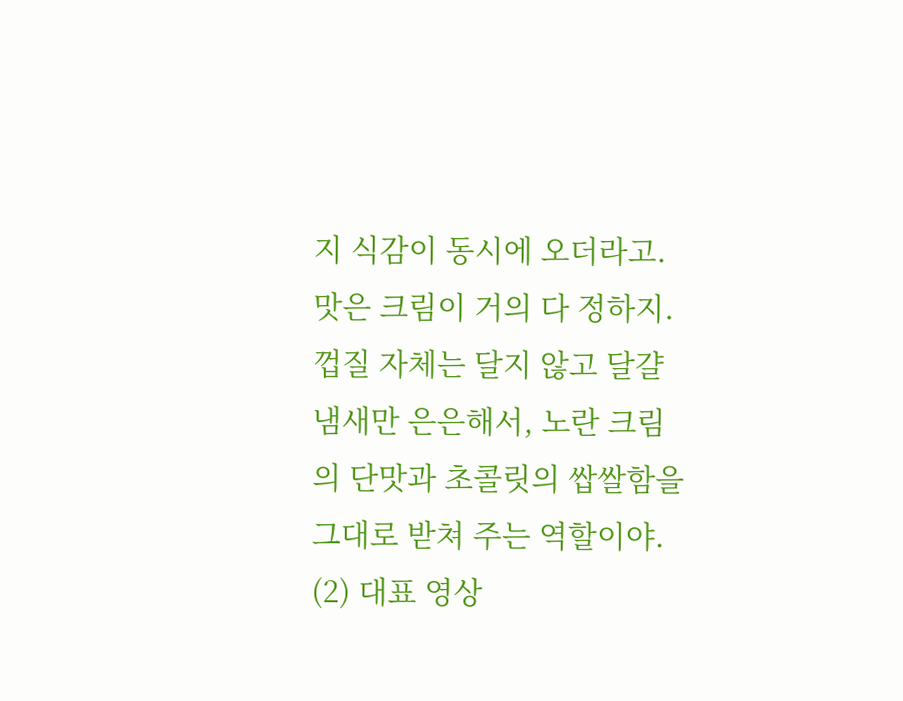지 식감이 동시에 오더라고. 맛은 크림이 거의 다 정하지. 껍질 자체는 달지 않고 달걀 냄새만 은은해서, 노란 크림의 단맛과 초콜릿의 쌉쌀함을 그대로 받쳐 주는 역할이야.
(2) 대표 영상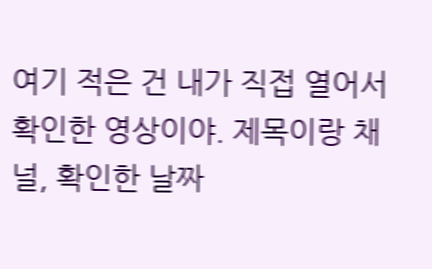여기 적은 건 내가 직접 열어서 확인한 영상이야. 제목이랑 채널, 확인한 날짜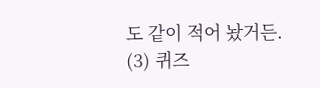도 같이 적어 놨거든.
(3) 퀴즈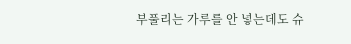부풀리는 가루를 안 넣는데도 슈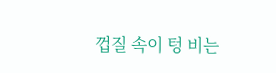껍질 속이 텅 비는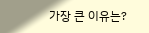가장 큰 이유는?